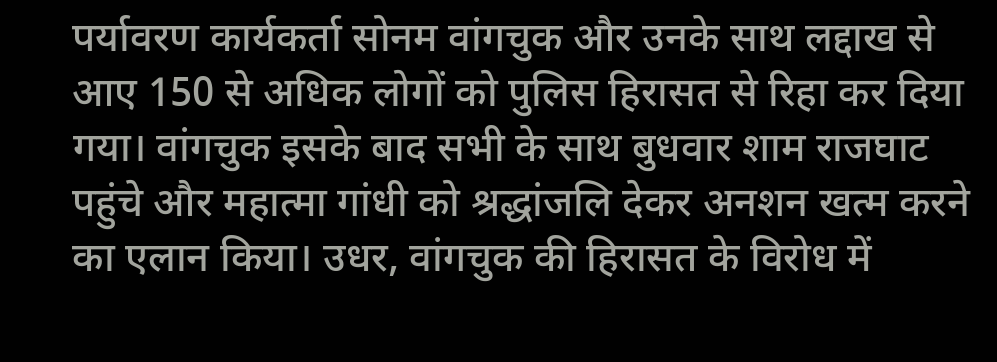पर्यावरण कार्यकर्ता सोनम वांगचुक और उनके साथ लद्दाख से आए 150 से अधिक लोगों को पुलिस हिरासत से रिहा कर दिया गया। वांगचुक इसके बाद सभी के साथ बुधवार शाम राजघाट पहुंचे और महात्मा गांधी को श्रद्धांजलि देकर अनशन खत्म करने का एलान किया। उधर, वांगचुक की हिरासत के विरोध में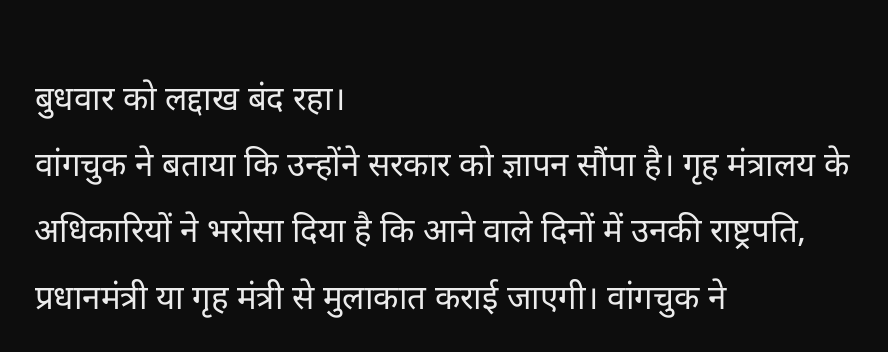बुधवार को लद्दाख बंद रहा।
वांगचुक ने बताया कि उन्होंने सरकार को ज्ञापन सौंपा है। गृह मंत्रालय के अधिकारियों ने भरोसा दिया है कि आने वाले दिनों में उनकी राष्ट्रपति, प्रधानमंत्री या गृह मंत्री से मुलाकात कराई जाएगी। वांगचुक ने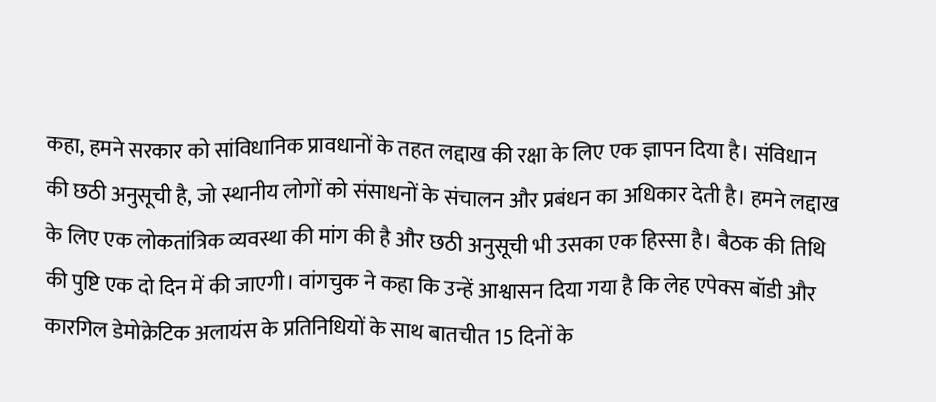कहा, हमने सरकार को सांविधानिक प्रावधानों के तहत लद्दाख की रक्षा के लिए एक ज्ञापन दिया है। संविधान की छठी अनुसूची है, जो स्थानीय लोगों को संसाधनों के संचालन और प्रबंधन का अधिकार देती है। हमने लद्दाख के लिए एक लोकतांत्रिक व्यवस्था की मांग की है और छठी अनुसूची भी उसका एक हिस्सा है। बैठक की तिथि की पुष्टि एक दो दिन में की जाएगी। वांगचुक ने कहा कि उन्हें आश्वासन दिया गया है कि लेह एपेक्स बॉडी और कारगिल डेमोक्रेटिक अलायंस के प्रतिनिधियों के साथ बातचीत 15 दिनों के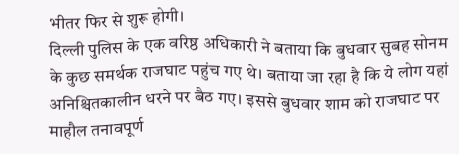भीतर फिर से शुरू होगी।
दिल्ली पुलिस के एक वरिष्ठ अधिकारी ने बताया कि बुधवार सुबह सोनम के कुछ समर्थक राजघाट पहुंच गए थे। बताया जा रहा है कि ये लोग यहां अनिश्चितकालीन धरने पर बैठ गए। इससे बुधवार शाम को राजघाट पर माहौल तनावपूर्ण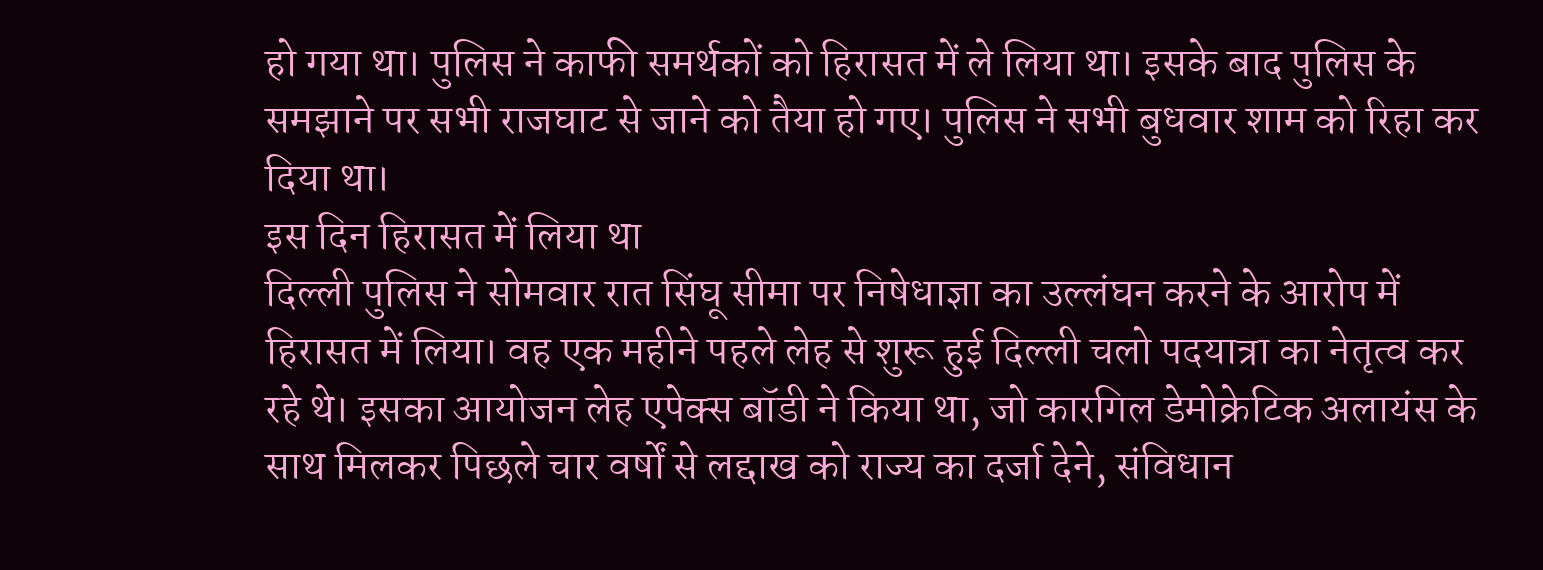हो गया था। पुलिस ने काफी समर्थकों को हिरासत में ले लिया था। इसके बाद पुलिस के समझाने पर सभी राजघाट से जाने को तैया हो गए। पुलिस ने सभी बुधवार शाम को रिहा कर दिया था।
इस दिन हिरासत में लिया था
दिल्ली पुलिस ने सोमवार रात सिंघू सीमा पर निषेधाज्ञा का उल्लंघन करने के आरोप में हिरासत में लिया। वह एक महीने पहले लेह से शुरू हुई दिल्ली चलो पदयात्रा का नेतृत्व कर रहे थे। इसका आयोजन लेह एपेक्स बॉडी ने किया था, जो कारगिल डेमोक्रेटिक अलायंस के साथ मिलकर पिछले चार वर्षों से लद्दाख को राज्य का दर्जा देने, संविधान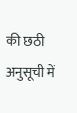की छठी अनुसूची में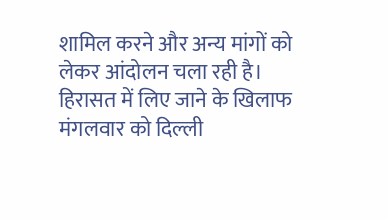शामिल करने और अन्य मांगों को लेकर आंदोलन चला रही है।
हिरासत में लिए जाने के खिलाफ मंगलवार को दिल्ली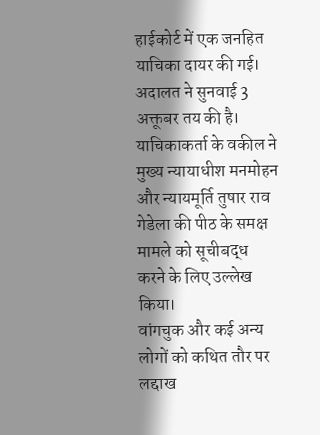हाईकोर्ट में एक जनहित याचिका दायर की गई। अदालत ने सुनवाई 3 अक्तूबर तय की है। याचिकाकर्ता के वकील ने मुख्य न्यायाधीश मनमोहन और न्यायमूर्ति तुषार राव गेडेला की पीठ के समक्ष मामले को सूचीबद्ध करने के लिए उल्लेख किया।
वांगचुक और कई अन्य लोगों को कथित तौर पर लद्दाख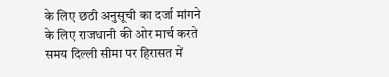के लिए छठी अनुसूची का दर्जा मांगने के लिए राजधानी की ओर मार्च करते समय दिल्ली सीमा पर हिरासत में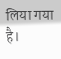लिया गया है।